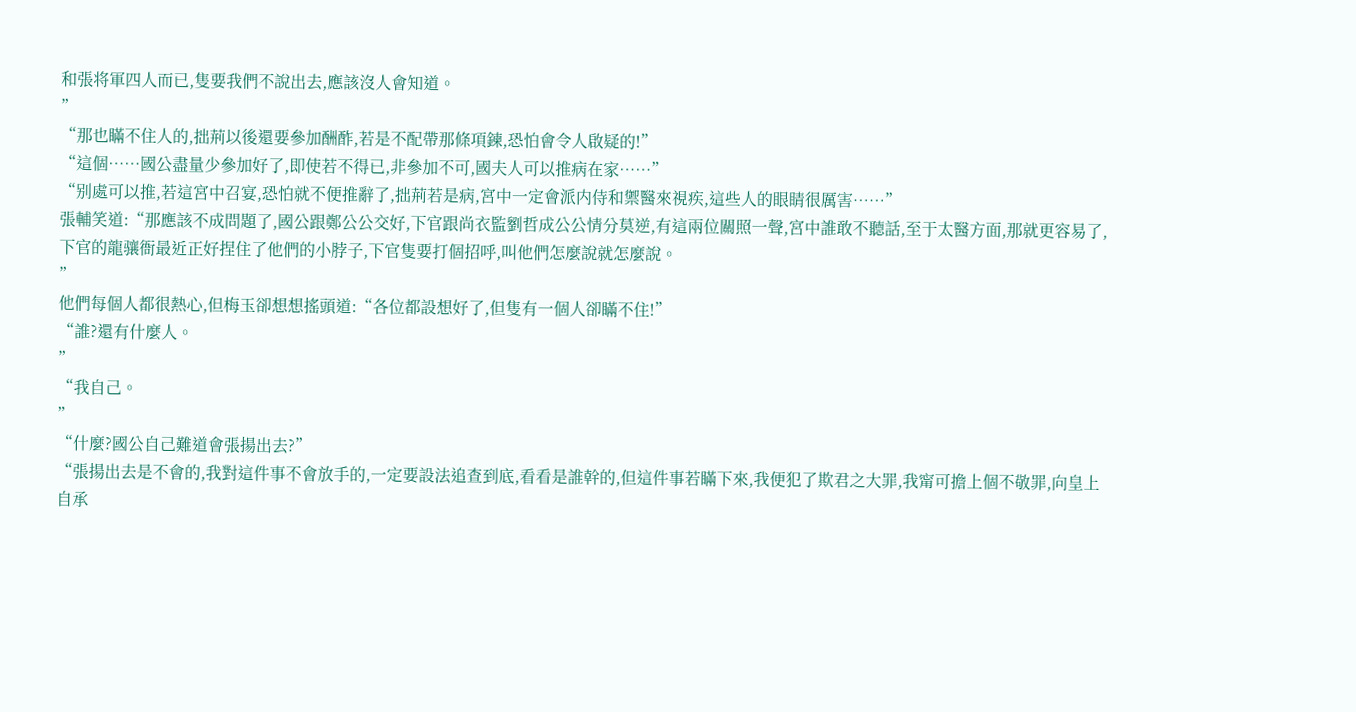和張将軍四人而已,隻要我們不說出去,應該沒人會知道。
”
“那也瞞不住人的,拙荊以後還要參加酬酢,若是不配帶那條項鍊,恐怕會令人啟疑的!”
“這個……國公盡量少參加好了,即使若不得已,非參加不可,國夫人可以推病在家……”
“别處可以推,若這宮中召宴,恐怕就不便推辭了,拙荊若是病,宮中一定會派内侍和禦醫來視疾,這些人的眼睛很厲害……”
張輔笑道:“那應該不成問題了,國公跟鄭公公交好,下官跟尚衣監劉哲成公公情分莫逆,有這兩位關照一聲,宮中誰敢不聽話,至于太醫方面,那就更容易了,下官的龍骧衙最近正好捏住了他們的小脖子,下官隻要打個招呼,叫他們怎麼說就怎麼說。
”
他們每個人都很熱心,但梅玉卻想想搖頭道:“各位都設想好了,但隻有一個人卻瞞不住!”
“誰?還有什麼人。
”
“我自己。
”
“什麼?國公自己難道會張揚出去?”
“張揚出去是不會的,我對這件事不會放手的,一定要設法追查到底,看看是誰幹的,但這件事若瞞下來,我便犯了欺君之大罪,我甯可擔上個不敬罪,向皇上自承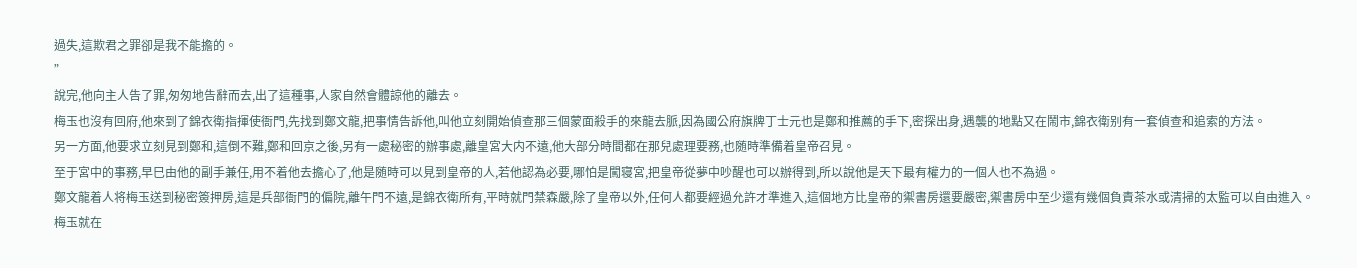過失,這欺君之罪卻是我不能擔的。
”
說完,他向主人告了罪,匆匆地告辭而去,出了這種事,人家自然會體諒他的離去。
梅玉也沒有回府,他來到了錦衣衛指揮使衙門,先找到鄭文龍,把事情告訴他,叫他立刻開始偵查那三個蒙面殺手的來龍去脈,因為國公府旗牌丁士元也是鄭和推薦的手下,密探出身,遇襲的地點又在鬧市,錦衣衛别有一套偵查和追索的方法。
另一方面,他要求立刻見到鄭和,這倒不難,鄭和回京之後,另有一處秘密的辦事處,離皇宮大内不遠,他大部分時間都在那兒處理要務,也随時準備着皇帝召見。
至于宮中的事務,早巳由他的副手兼任,用不着他去擔心了,他是随時可以見到皇帝的人,若他認為必要,哪怕是闖寝宮,把皇帝從夢中吵醒也可以辦得到,所以說他是天下最有權力的一個人也不為過。
鄭文龍着人将梅玉送到秘密簽押房,這是兵部衙門的偏院,離午門不遠,是錦衣衛所有,平時就門禁森嚴,除了皇帝以外,任何人都要經過允許才準進入,這個地方比皇帝的禦書房還要嚴密,禦書房中至少還有幾個負責茶水或清掃的太監可以自由進入。
梅玉就在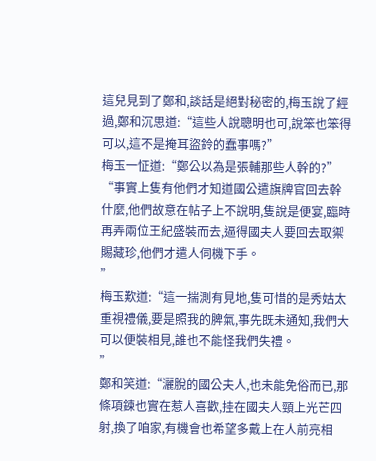這兒見到了鄭和,談話是絕對秘密的,梅玉說了經過,鄭和沉思道:“這些人說聰明也可,說笨也笨得可以,這不是掩耳盜鈴的蠢事嗎?”
梅玉一怔道:“鄭公以為是張輔那些人幹的?”
“事實上隻有他們才知道國公遣旗牌官回去幹什麼,他們故意在帖子上不說明,隻說是便宴,臨時再弄兩位王紀盛裝而去,逼得國夫人要回去取禦賜藏珍,他們才遣人伺機下手。
”
梅玉歎道:“這一揣測有見地,隻可惜的是秀姑太重視禮儀,要是照我的脾氣,事先既未通知,我們大可以便裝相見,誰也不能怪我們失禮。
”
鄭和笑道:“灑脫的國公夫人,也未能免俗而已,那條項鍊也實在惹人喜歡,挂在國夫人頸上光芒四射,換了咱家,有機會也希望多戴上在人前亮相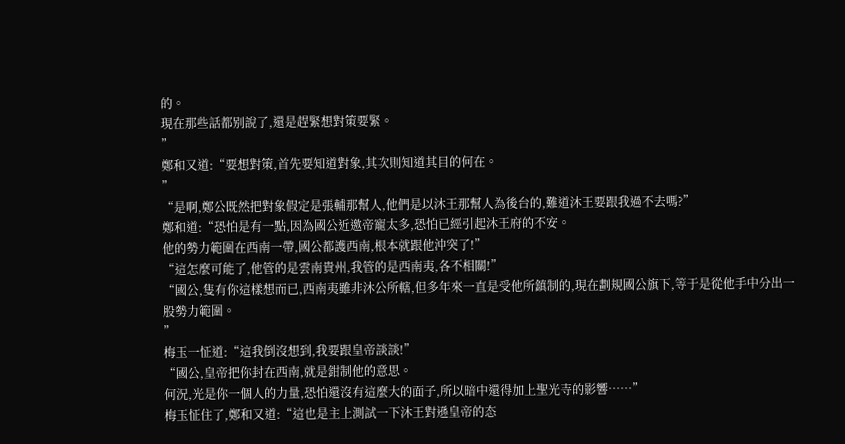的。
現在那些話都别說了,還是趕緊想對策要緊。
”
鄭和又道:“要想對策,首先要知道對象,其次則知道其目的何在。
”
“是啊,鄭公既然把對象假定是張輔那幫人,他們是以沐王那幫人為後台的,難道沐王要跟我過不去嗎?”
鄭和道:“恐怕是有一點,因為國公近邀帝寵太多,恐怕已經引起沐王府的不安。
他的勢力範圍在西南一帶,國公都護西南,根本就跟他沖突了!”
“這怎麼可能了,他管的是雲南貴州,我管的是西南夷,各不相關!”
“國公,隻有你這樣想而已,西南夷雖非沐公所轄,但多年來一直是受他所鎮制的,現在劃規國公旗下,等于是從他手中分出一股勢力範圍。
”
梅玉一怔道:“這我倒沒想到,我要跟皇帝談談!”
“國公,皇帝把你封在西南,就是鉗制他的意思。
何況,光是你一個人的力量,恐怕還沒有這麼大的面子,所以暗中還得加上聖光寺的影響……”
梅玉怔住了,鄭和又道:“這也是主上測試一下沐王對遜皇帝的态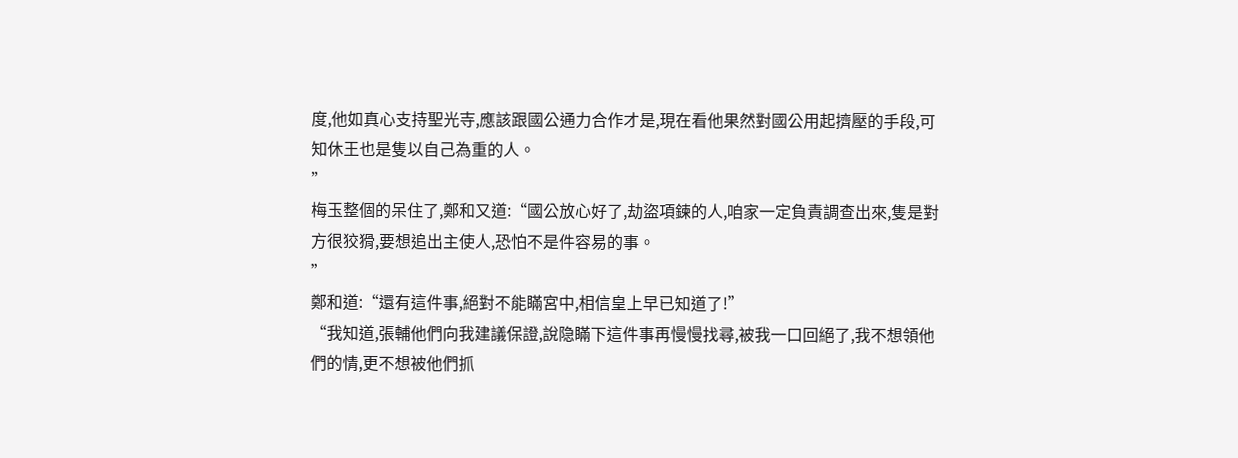度,他如真心支持聖光寺,應該跟國公通力合作才是,現在看他果然對國公用起擠壓的手段,可知休王也是隻以自己為重的人。
”
梅玉整個的呆住了,鄭和又道:“國公放心好了,劫盜項鍊的人,咱家一定負責調查出來,隻是對方很狡猾,要想追出主使人,恐怕不是件容易的事。
”
鄭和道:“還有這件事,絕對不能瞞宮中,相信皇上早已知道了!”
“我知道,張輔他們向我建議保證,說隐瞞下這件事再慢慢找尋,被我一口回絕了,我不想領他們的情,更不想被他們抓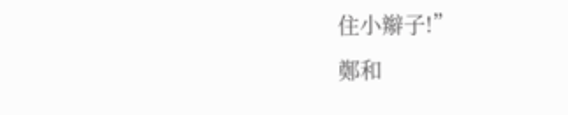住小辮子!”
鄭和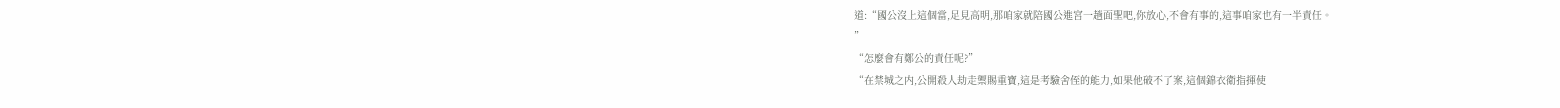道:“國公沒上這個當,足見高明,那咱家就陪國公進宮一趟面聖吧,你放心,不會有事的,這事咱家也有一半責任。
”
“怎麼會有鄭公的責任呢?”
“在禁城之内,公開殺人劫走禦賜重寶,這是考驗舍侄的能力,如果他破不了案,這個錦衣衛指揮使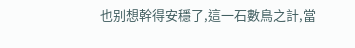也别想幹得安穩了,這一石數鳥之計,當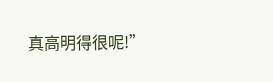真高明得很呢!”